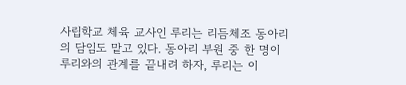사립학교 체육 교사인 루리는 리듬체조 동아리의 담임도 맡고 있다. 동아리 부원 중 한 명이 루리와의 관계를 끝내려 하자, 루리는 이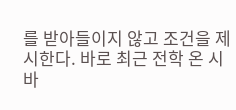를 받아들이지 않고 조건을 제시한다. 바로 최근 전학 온 시바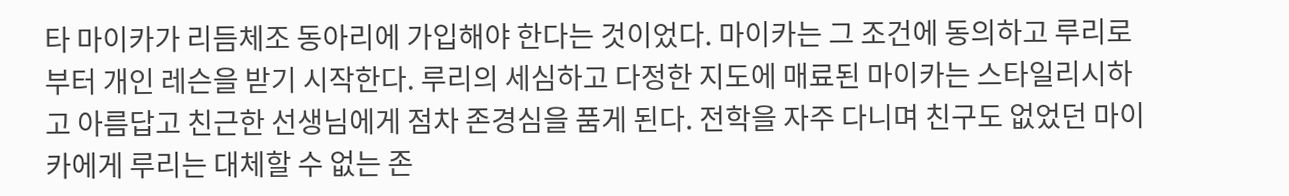타 마이카가 리듬체조 동아리에 가입해야 한다는 것이었다. 마이카는 그 조건에 동의하고 루리로부터 개인 레슨을 받기 시작한다. 루리의 세심하고 다정한 지도에 매료된 마이카는 스타일리시하고 아름답고 친근한 선생님에게 점차 존경심을 품게 된다. 전학을 자주 다니며 친구도 없었던 마이카에게 루리는 대체할 수 없는 존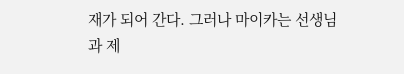재가 되어 간다. 그러나 마이카는 선생님과 제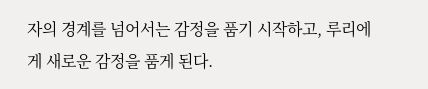자의 경계를 넘어서는 감정을 품기 시작하고, 루리에게 새로운 감정을 품게 된다.